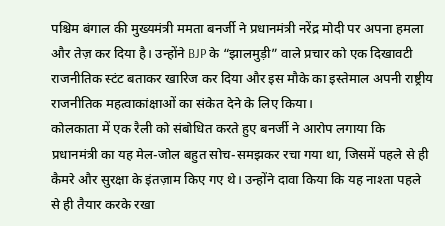पश्चिम बंगाल की मुख्यमंत्री ममता बनर्जी ने प्रधानमंत्री नरेंद्र मोदी पर अपना हमला और तेज़ कर दिया है। उन्होंने BJP के “झालमुड़ी” वाले प्रचार को एक दिखावटी राजनीतिक स्टंट बताकर खारिज कर दिया और इस मौके का इस्तेमाल अपनी राष्ट्रीय राजनीतिक महत्वाकांक्षाओं का संकेत देने के लिए किया।
कोलकाता में एक रैली को संबोधित करते हुए बनर्जी ने आरोप लगाया कि प्रधानमंत्री का यह मेल-जोल बहुत सोच-समझकर रचा गया था, जिसमें पहले से ही कैमरे और सुरक्षा के इंतज़ाम किए गए थे। उन्होंने दावा किया कि यह नाश्ता पहले से ही तैयार करके रखा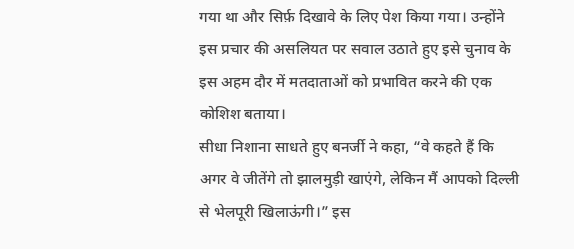गया था और सिर्फ़ दिखावे के लिए पेश किया गया। उन्होंने इस प्रचार की असलियत पर सवाल उठाते हुए इसे चुनाव के इस अहम दौर में मतदाताओं को प्रभावित करने की एक कोशिश बताया।
सीधा निशाना साधते हुए बनर्जी ने कहा, “वे कहते हैं कि अगर वे जीतेंगे तो झालमुड़ी खाएंगे, लेकिन मैं आपको दिल्ली से भेलपूरी खिलाऊंगी।” इस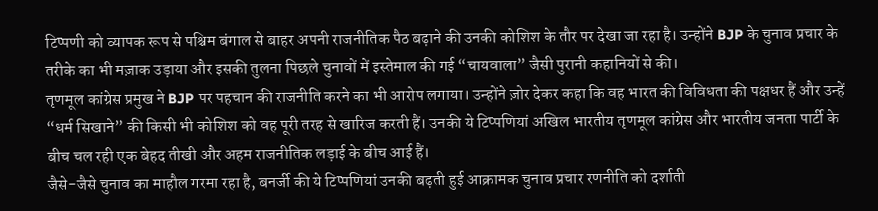टिप्पणी को व्यापक रूप से पश्चिम बंगाल से बाहर अपनी राजनीतिक पैठ बढ़ाने की उनकी कोशिश के तौर पर देखा जा रहा है। उन्होंने BJP के चुनाव प्रचार के तरीके का भी मज़ाक उड़ाया और इसकी तुलना पिछले चुनावों में इस्तेमाल की गई “चायवाला” जैसी पुरानी कहानियों से की।
तृणमूल कांग्रेस प्रमुख ने BJP पर पहचान की राजनीति करने का भी आरोप लगाया। उन्होंने ज़ोर देकर कहा कि वह भारत की विविधता की पक्षधर हैं और उन्हें “धर्म सिखाने” की किसी भी कोशिश को वह पूरी तरह से खारिज करती हैं। उनकी ये टिप्पणियां अखिल भारतीय तृणमूल कांग्रेस और भारतीय जनता पार्टी के बीच चल रही एक बेहद तीखी और अहम राजनीतिक लड़ाई के बीच आई हैं।
जैसे-जैसे चुनाव का माहौल गरमा रहा है, बनर्जी की ये टिप्पणियां उनकी बढ़ती हुई आक्रामक चुनाव प्रचार रणनीति को दर्शाती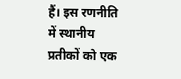हैं। इस रणनीति में स्थानीय प्रतीकों को एक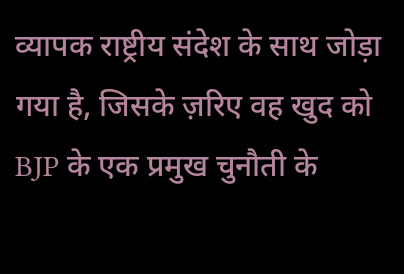व्यापक राष्ट्रीय संदेश के साथ जोड़ा गया है, जिसके ज़रिए वह खुद को BJP के एक प्रमुख चुनौती के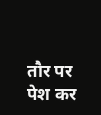तौर पर पेश कर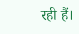रही हैं।